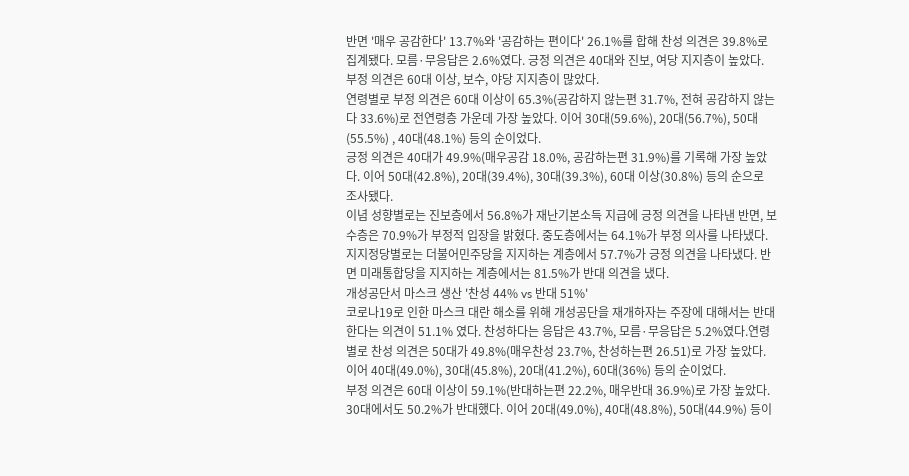반면 '매우 공감한다' 13.7%와 '공감하는 편이다' 26.1%를 합해 찬성 의견은 39.8%로 집계됐다. 모름·무응답은 2.6%였다. 긍정 의견은 40대와 진보, 여당 지지층이 높았다. 부정 의견은 60대 이상, 보수, 야당 지지층이 많았다.
연령별로 부정 의견은 60대 이상이 65.3%(공감하지 않는편 31.7%, 전혀 공감하지 않는다 33.6%)로 전연령층 가운데 가장 높았다. 이어 30대(59.6%), 20대(56.7%), 50대(55.5%) , 40대(48.1%) 등의 순이었다.
긍정 의견은 40대가 49.9%(매우공감 18.0%, 공감하는편 31.9%)를 기록해 가장 높았다. 이어 50대(42.8%), 20대(39.4%), 30대(39.3%), 60대 이상(30.8%) 등의 순으로 조사됐다.
이념 성향별로는 진보층에서 56.8%가 재난기본소득 지급에 긍정 의견을 나타낸 반면, 보수층은 70.9%가 부정적 입장을 밝혔다. 중도층에서는 64.1%가 부정 의사를 나타냈다.
지지정당별로는 더불어민주당을 지지하는 계층에서 57.7%가 긍정 의견을 나타냈다. 반면 미래통합당을 지지하는 계층에서는 81.5%가 반대 의견을 냈다.
개성공단서 마스크 생산 '찬성 44% vs 반대 51%'
코로나19로 인한 마스크 대란 해소를 위해 개성공단을 재개하자는 주장에 대해서는 반대한다는 의견이 51.1% 였다. 찬성하다는 응답은 43.7%, 모름·무응답은 5.2%였다.연령별로 찬성 의견은 50대가 49.8%(매우찬성 23.7%, 찬성하는편 26.51)로 가장 높았다. 이어 40대(49.0%), 30대(45.8%), 20대(41.2%), 60대(36%) 등의 순이었다.
부정 의견은 60대 이상이 59.1%(반대하는편 22.2%, 매우반대 36.9%)로 가장 높았다. 30대에서도 50.2%가 반대했다. 이어 20대(49.0%), 40대(48.8%), 50대(44.9%) 등이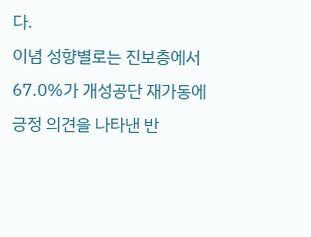다.
이념 성향별로는 진보층에서 67.0%가 개성공단 재가동에 긍정 의견을 나타낸 반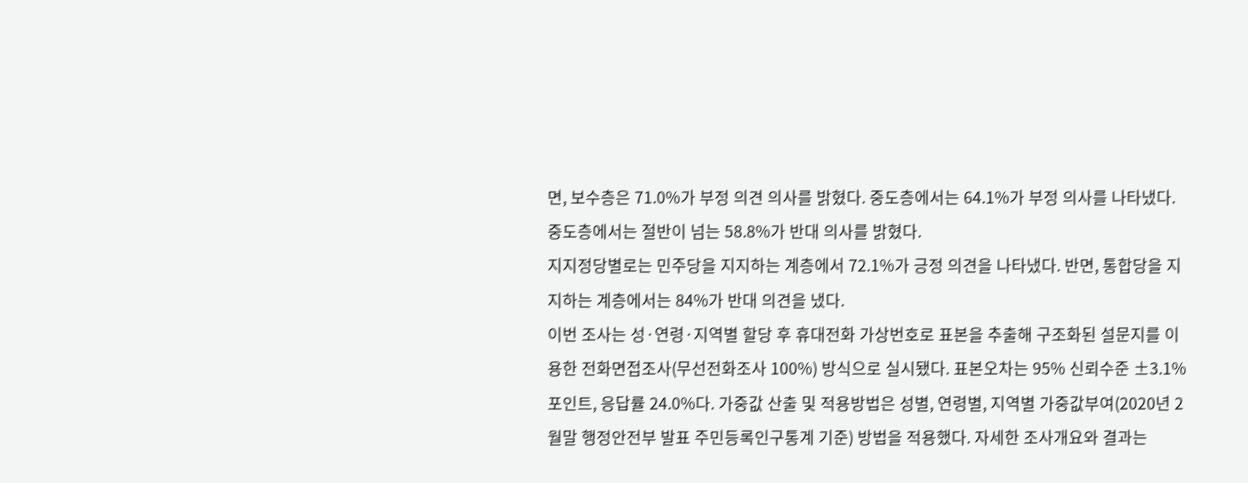면, 보수층은 71.0%가 부정 의견 의사를 밝혔다. 중도층에서는 64.1%가 부정 의사를 나타냈다. 중도층에서는 절반이 넘는 58.8%가 반대 의사를 밝혔다.
지지정당별로는 민주당을 지지하는 계층에서 72.1%가 긍정 의견을 나타냈다. 반면, 통합당을 지지하는 계층에서는 84%가 반대 의견을 냈다.
이번 조사는 성·연령·지역별 할당 후 휴대전화 가상번호로 표본을 추출해 구조화된 설문지를 이용한 전화면접조사(무선전화조사 100%) 방식으로 실시됐다. 표본오차는 95% 신뢰수준 ±3.1%포인트, 응답률 24.0%다. 가중값 산출 및 적용방법은 성별, 연령별, 지역별 가중값부여(2020년 2월말 행정안전부 발표 주민등록인구통계 기준) 방법을 적용했다. 자세한 조사개요와 결과는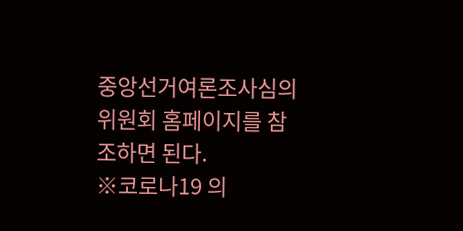중앙선거여론조사심의위원회 홈페이지를 참조하면 된다.
※코로나19 의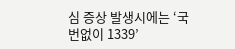심 증상 발생시에는 ‘국번없이 1339’